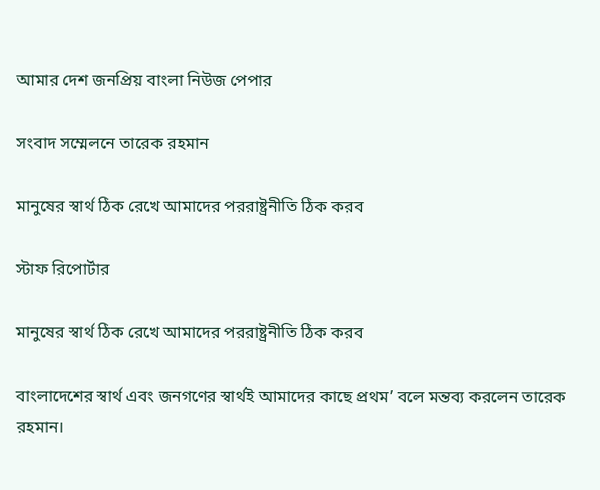আমার দেশ জনপ্রিয় বাংলা নিউজ পেপার

সংবাদ সম্মেলনে তারেক রহমান

মানুষের স্বার্থ ঠিক রেখে আমাদের পররাষ্ট্রনীতি ঠিক করব

স্টাফ রিপোর্টার

মানুষের স্বার্থ ঠিক রেখে আমাদের পররাষ্ট্রনীতি ঠিক করব

বাংলাদেশের স্বার্থ এবং জনগণের স্বার্থই আমাদের কাছে প্রথম’ বলে মন্তব্য করলেন তারেক রহমান।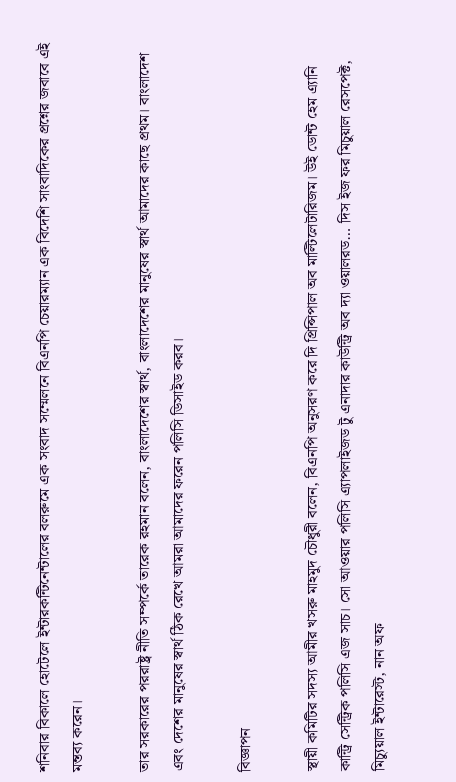শনিবার বিকালে হোটেলে ইন্টারকন্টিনেন্টালের বলরুমে এক সংবাদ সম্মেলনে বিএনপি চেয়ারম্যান এক বিদেশি সাংবাদিকের প্রশ্নের জবাবে এই মন্তব্য করেন।

তার সরকারের পররাষ্ট্র নীতি সম্পর্কে তারেক রহমান বলেন, বাংলাদেশের স্বার্থ, বাংলাদেশের মানুষের স্বার্থ আমাদের কাছে প্রথম। বাংলাদেশ এবং দেশের মানুষের স্বার্থ ঠিক রেখে আমরা আমাদের ফরেন পলিসি ডিসাইড করব।

বিজ্ঞাপন

স্থায়ী কমিটির সদস্য আমীর খসরু মাহমুদ চৌধুরী বলেন, বিএনপি অনুসরণ করে দি প্রিন্সিপাল অব মাল্টিলেটারিজম। উই ডোন্ট হেম এ্যানি কান্ট্রি সেন্ট্রিক পলিসি এজ সাচ। সো আওয়ার পলিসি এ্যাপলাইজড ‍টু এনাদার কাউন্ট্রি অব দ্যা ওয়ালরড… দিস ইজ ফর মিচুয়াল রেসপেক্ট, মিচ্যুয়াল ইন্টারেস্ট, নান অফ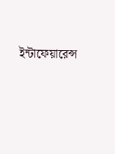ইন্টাফেয়ারেন্স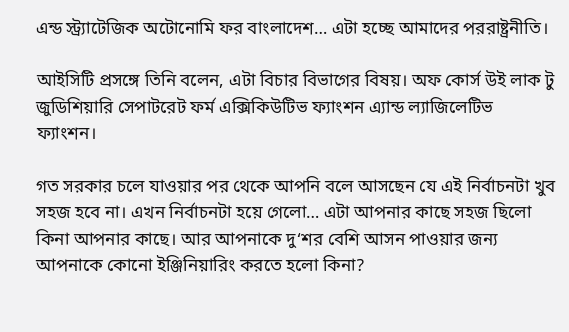এন্ড স্ট্র্যাটেজিক অটোনোমি ফর বাংলাদেশ… এটা হচ্ছে আমাদের পররাষ্ট্রনীতি।

আইসিটি প্রসঙ্গে তিনি বলেন, এটা বিচার বিভাগের বিষয়। অফ কোর্স উই লাক টু জুডিশিয়ারি সেপাটরেট ফর্ম এক্সিকিউটিভ ফ্যাংশন এ্যান্ড ল্যাজিলেটিভ ফ্যাংশন।

গত সরকার চলে যাওয়ার পর থেকে আপনি বলে আসছেন যে এই নির্বাচনটা খুব সহজ হবে না। এখন নির্বাচনটা হয়ে গেলো… এটা আপনার কাছে সহজ ছিলো কিনা আপনার কাছে। আর আপনাকে দু‘শর বেশি আসন পাওয়ার জন্য আপনাকে কোনো ইঞ্জিনিয়ারিং করতে হলো কিনা?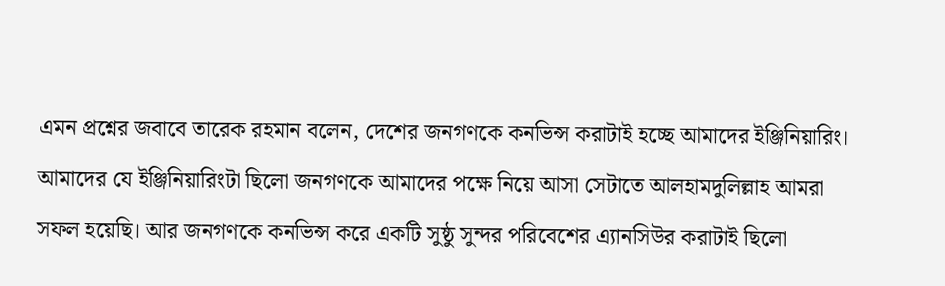এমন প্রশ্নের জবাবে তারেক রহমান বলেন, দেশের জনগণকে কনভিন্স করাটাই হচ্ছে আমাদের ইঞ্জিনিয়ারিং। আমাদের যে ইঞ্জিনিয়ারিংটা ছিলো জনগণকে আমাদের পক্ষে নিয়ে আসা সেটাতে আলহামদুলিল্লাহ আমরা সফল হয়েছি। আর জনগণকে কনভিন্স করে একটি সুষ্ঠু সুন্দর পরিবেশের এ্যানসিউর করাটাই ছিলো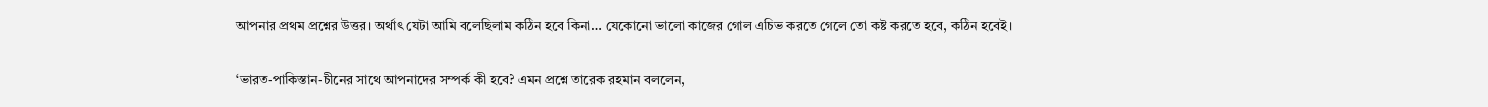আপনার প্রথম প্রশ্নের উত্তর। অর্থাৎ যেটা আমি বলেছিলাম কঠিন হবে কিনা… যেকোনো ভালো কাজের গোল এচিভ করতে গেলে তো কষ্ট করতে হবে, কঠিন হবেই।

‘ভারত-পাকিস্তান-চীনের সাথে আপনাদের সম্পর্ক কী হবে? এমন প্রশ্নে তারেক রহমান বললেন,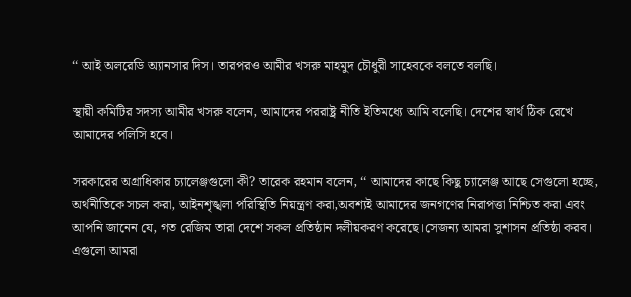‘‘ আই অলরেডি অ্যানসার দিস। তারপরও আমীর খসরু মাহমুদ চৌধুরী সাহেবকে বলতে বলছি।

স্থায়ী কমিটির সদস্য আমীর খসরু বলেন, আমাদের পররাষ্ট্র নীতি ইতিমধ্যে আমি বলেছি। দেশের স্বার্থ ঠিক রেখে আমাদের পলিসি হবে।

সরকারের অগ্রাধিকার চ্যালেঞ্জগুলো কী? তারেক রহমান বলেন, ‘‘ আমাদের কাছে কিছু চ্যালেঞ্জ আছে সেগুলো হচ্ছে, অর্থনীতিকে সচল করা, আইনশৃঙ্খলা পরিস্থিতি নিয়ন্ত্রণ করা,অবশ্যই আমাদের জনগণের নিরাপত্তা নিশ্চিত করা এবং আপনি জানেন যে, গত রেজিম তারা দেশে সকল প্রতিষ্ঠান দলীয়করণ করেছে।সেজন্য আমরা সুশাসন প্রতিষ্ঠা করব। এগুলো আমরা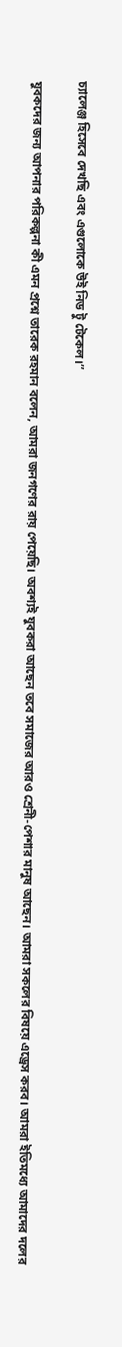চ্যালেঞ্জ হিসেবে দেখছি এবং এগুলোকে উই নিড টু টেকেল।”

যুবকদের জন্য আপনার পরিকল্পনা কী এমন প্রশ্নে তারেক রহমান বলেন, আমরা জনগণের রায় পেয়েছি। অবশ্যই যুবকরা আছেন তবে সমাজের আরও শ্রেনী-পেশার মানুষ আছেন। আমরা সকলের বিষয়ে এড্রেস করব। আমরা ইতিমধ্যে আমাদের দলের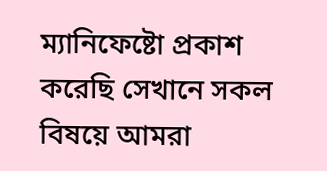ম্যানিফেষ্টো প্রকাশ করেছি সেখানে সকল বিষয়ে আমরা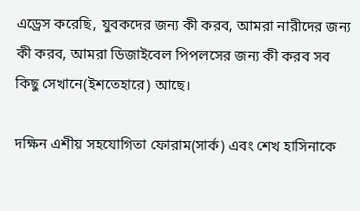এড্রেস করেছি, যুবকদের জন্য কী করব, আমরা নারীদের জন্য কী করব, আমরা ডিজাইবেল পিপলসের জন্য কী করব সব কিছু সেখানে(ইশতেহারে) আছে।

দক্ষিন এশীয় সহযোগিতা ফোরাম(সার্ক) এবং শেখ হাসিনাকে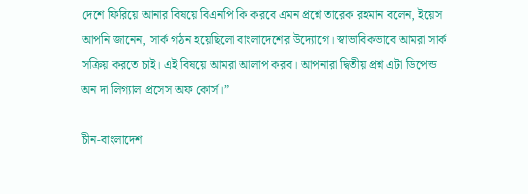দেশে ফিরিয়ে আনার বিষয়ে বিএনপি কি করবে এমন প্রশ্নে তারেক রহমান বলেন, ইয়েস আপনি জানেন, সার্ক গঠন হয়েছিলো বাংলাদেশের উদ্যোগে। স্বাভাবিকভাবে আমরা সার্ক সক্রিয় করতে চাই। এই বিষয়ে আমরা আলাপ করব। আপনারা দ্বিতীয় প্রশ্ন এটা ডিপেন্ড অন দা লিগ্যাল প্রসেস অফ কোর্স।”

চীন-বাংলাদেশ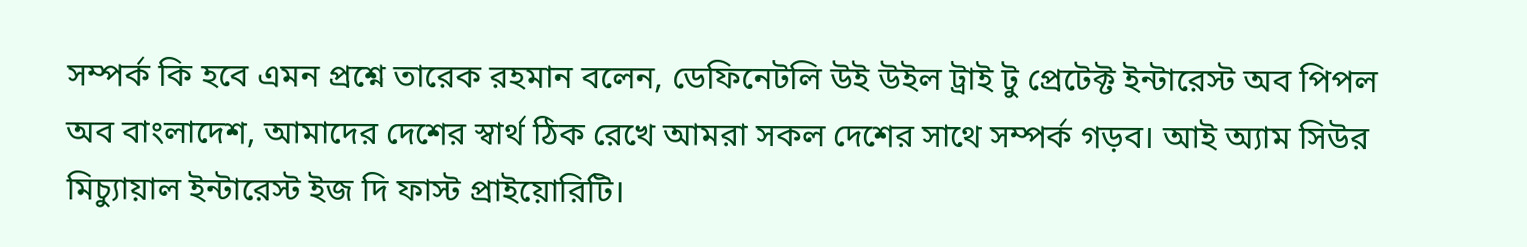সম্পর্ক কি হবে এমন প্রশ্নে তারেক রহমান বলেন, ডেফিনেটলি উই উইল ট্রাই টু প্রেটেক্ট ইন্টারেস্ট অব পিপল অব বাংলাদেশ, আমাদের দেশের স্বার্থ ঠিক রেখে আমরা সকল দেশের সাথে সম্পর্ক গড়ব। আই অ্যাম সিউর মিচ্যুায়াল ইন্টারেস্ট ইজ দি ফাস্ট প্রাইয়োরিটি।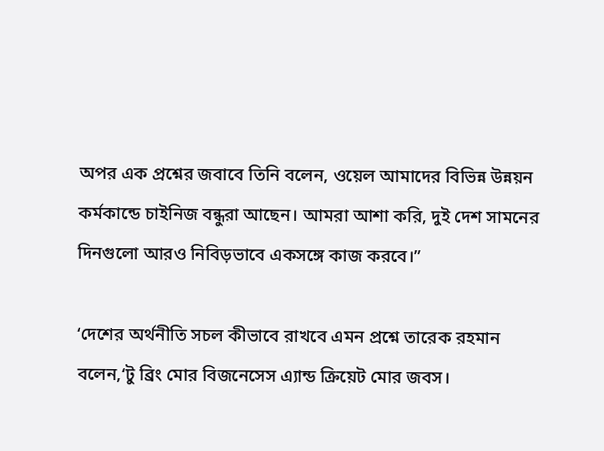অপর এক প্রশ্নের জবাবে তিনি বলেন, ওয়েল আমাদের বিভিন্ন উন্নয়ন কর্মকান্ডে চাইনিজ বন্ধুরা আছেন। আমরা আশা করি, দুই দেশ সামনের দিনগুলো আরও নিবিড়ভাবে একসঙ্গে কাজ করবে।”

‘দেশের অর্থনীতি সচল কীভাবে রাখবে এমন প্রশ্নে তারেক রহমান বলেন,‘টু ব্রিং মোর বিজনেসেস এ্যান্ড ক্রিয়েট মোর জবস।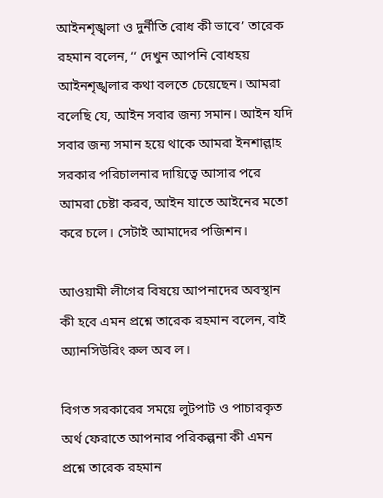আইনশৃঙ্খলা ও দুর্নীতি রোধ কী ভাবে’ তারেক রহমান বলেন, ‘‘ দেখুন আপনি বোধহয় আইনশৃঙ্খলার কথা বলতে চেয়েছেন। আমরা বলেছি যে, আইন সবার জন্য সমান। আইন যদি সবার জন্য সমান হয়ে থাকে আমরা ইনশাল্লাহ সরকার পরিচালনার দায়িত্বে আসার পরে আমরা চেষ্টা করব, আইন যাতে আইনের মতো করে চলে। সেটাই আমাদের পজিশন।

আওয়ামী লীগের বিষয়ে আপনাদের অবস্থান কী হবে এমন প্রশ্নে তারেক রহমান বলেন, বাই অ্যানসিউরিং রুল অব ল।

বিগত সরকারের সময়ে লুটপাট ও পাচারকৃত অর্থ ফেরাতে আপনার পরিকল্পনা কী এমন প্রশ্নে তারেক রহমান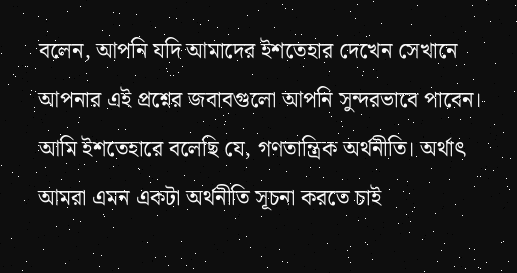বলেন, আপনি যদি আমাদের ইশতেহার দেখেন সেখানে আপনার এই প্রশ্নের জবাবগুলো আপনি সুন্দরভাবে পাবেন। আমি ইশতেহারে বলেছি যে, গণতান্ত্রিক অর্থনীতি। অর্থাৎ আমরা এমন একটা অর্থনীতি সূচনা করতে চাই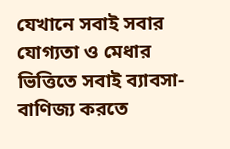যেখানে সবাই সবার যোগ্যতা ও মেধার ভিত্তিতে সবাই ব্যাবসা-বাণিজ্য করতে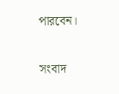পারবেন।

সংবাদ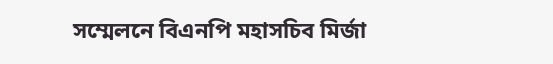সম্মেলনে বিএনপি মহাসচিব মির্জা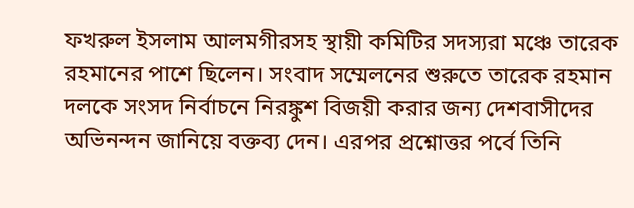ফখরুল ইসলাম আলমগীরসহ স্থায়ী কমিটির সদস্যরা মঞ্চে তারেক রহমানের পাশে ছিলেন। সংবাদ সম্মেলনের শুরুতে তারেক রহমান দলকে সংসদ নির্বাচনে নিরঙ্কুশ বিজয়ী করার জন্য দেশবাসীদের অভিনন্দন জানিয়ে বক্তব্য দেন। এরপর প্রশ্নোত্তর পর্বে তিনি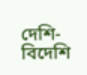দেশি-বিদেশি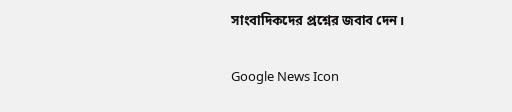সাংবাদিকদের প্রশ্নের জবাব দেন।

Google News Icon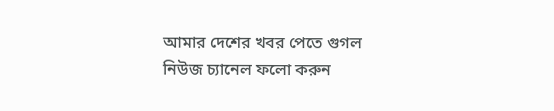আমার দেশের খবর পেতে গুগল নিউজ চ্যানেল ফলো করুন